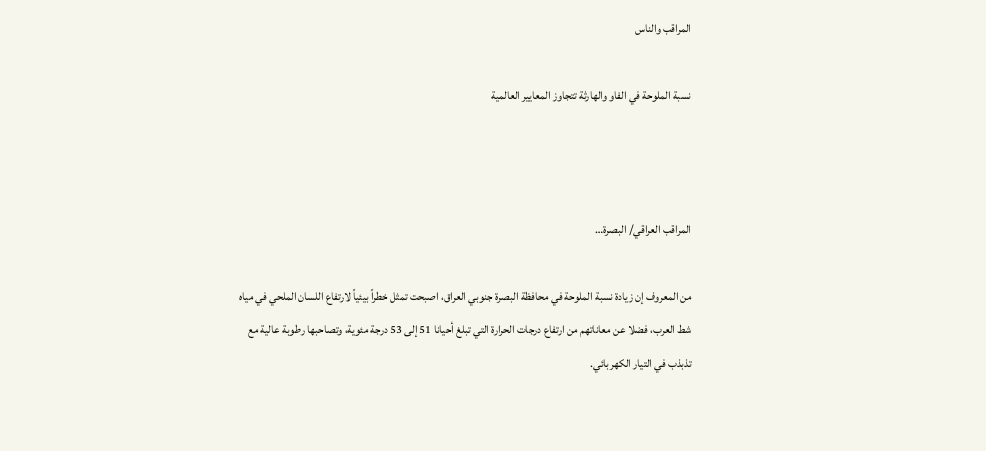المراقب والناس

نسبة الملوحة في الفاو والهارثة تتجاوز المعايير العالمية



المراقب العراقي/ البصرة…

من المعروف إن زيادة نسبة الملوحة في محافظة البصرة جنوبي العراق، اصبحت تمثل خطراً بيئياً لارتفاع اللسان الملحي في مياه شط العرب، فضلا عن معاناتهم من ارتفاع درجات الحرارة التي تبلغ أحيانا 51 إلى 53 درجة مئوية، وتصاحبها رطوبة عالية مع تذبذب في التيار الكهربائي.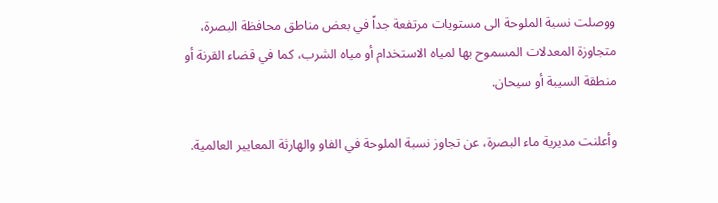ووصلت نسبة الملوحة الى مستويات مرتفعة جداً في بعض مناطق محافظة البصرة، متجاوزة المعدلات المسموح بها لمياه الاستخدام أو مياه الشرب، كما في قضاء القرنة أو منطقة السيبة أو سيحان.

وأعلنت مديرية ماء البصرة، عن تجاوز نسبة الملوحة في الفاو والهارثة المعايير العالمية.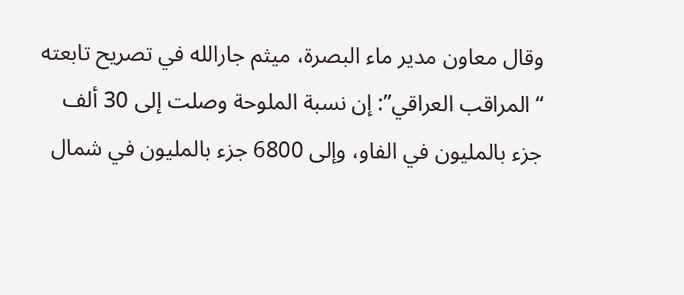وقال معاون مدير ماء البصرة، ميثم جارالله في تصريح تابعته “المراقب العراقي”: إن نسبة الملوحة وصلت إلى 30 ألف جزء بالمليون في الفاو، وإلى 6800 جزء بالمليون في شمال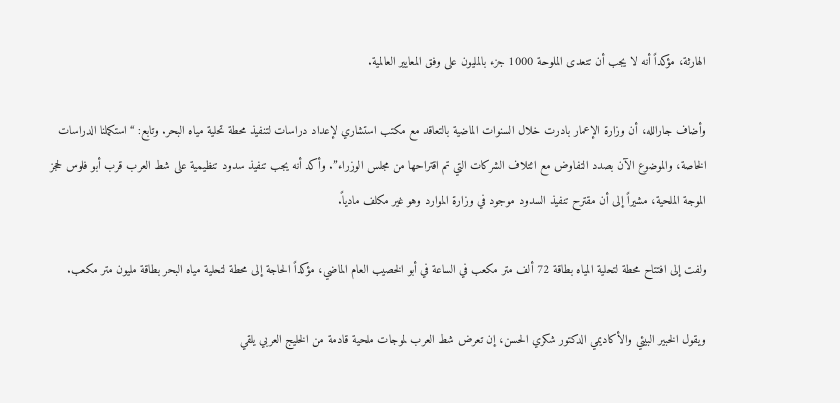الهارثة، مؤكداً أنه لا يجب أن تتعدى الملوحة 1000 جزء بالمليون على وفق المعايير العالمية.

وأضاف جارالله، أن وزارة الإعمار بادرت خلال السنوات الماضية بالتعاقد مع مكتب استشاري لإعداد دراسات لتنفيذ محطة تحلية مياه البحر. وتابع: “استكملنا الدراسات الخاصة، والموضوع الآن بصدد التفاوض مع ائتلاف الشركات التي تم اقتراحها من مجلس الوزراء”. وأكد أنه يجب تنفيذ سدود تنظيمية على شط العرب قرب أبو فلوس لحجز الموجة الملحية، مشيراً إلى أن مقترح تنفيذ السدود موجود في وزارة الموارد وهو غير مكلف مادياً.

ولفت إلى افتتاح محطة لتحلية المياه بطاقة 72 ألف متر مكعب في الساعة في أبو الخصيب العام الماضي، مؤكداً الحاجة إلى محطة لتحلية مياه البحر بطاقة مليون متر مكعب.

ويقول الخبير البيئي والأكاديمي الدكتور شكري الحسن، إن تعرض شط العرب لموجات ملحية قادمة من الخليج العربي يلقي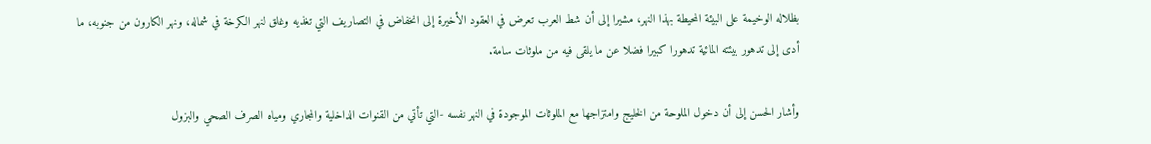بظلاله الوخيمة على البيئة المحيطة بهذا النهر، مشيرا إلى أن شط العرب تعرض في العقود الأخيرة إلى انخفاض في التصاريف التي تغذيه وغلق لنهر الكرخة في شماله، ونهر الكارون من جنوبه، ما أدى إلى تدهور بيئته المائية تدهورا كبيرا فضلا عن ما يلقى فيه من ملوثات سامة.

وأشار الحسن إلى أن دخول الملوحة من الخليج وامتزاجها مع الملوثات الموجودة في النهر نفسه -التي تأتي من القنوات الداخلية والمجاري ومياه الصرف الصحي والبزول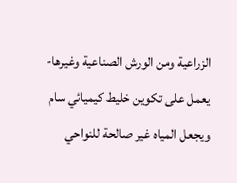الزراعية ومن الورش الصناعية وغيرها- يعمل على تكوين خليط كيميائي سام ويجعل المياه غير صالحة للنواحي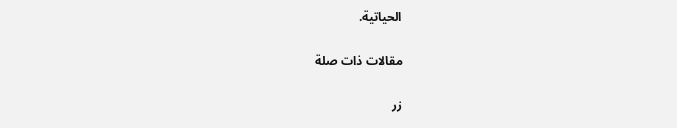الحياتية.

مقالات ذات صلة

زر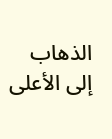الذهاب إلى الأعلى